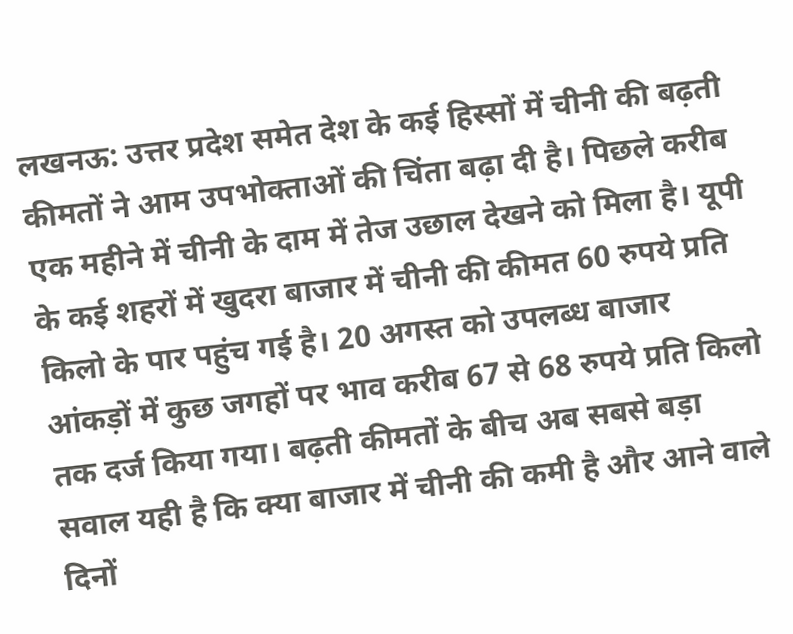लखनऊ: उत्तर प्रदेश समेत देश के कई हिस्सों में चीनी की बढ़ती कीमतों ने आम उपभोक्ताओं की चिंता बढ़ा दी है। पिछले करीब एक महीने में चीनी के दाम में तेज उछाल देखने को मिला है। यूपी के कई शहरों में खुदरा बाजार में चीनी की कीमत 60 रुपये प्रति किलो के पार पहुंच गई है। 20 अगस्त को उपलब्ध बाजार आंकड़ों में कुछ जगहों पर भाव करीब 67 से 68 रुपये प्रति किलो तक दर्ज किया गया। बढ़ती कीमतों के बीच अब सबसे बड़ा सवाल यही है कि क्या बाजार में चीनी की कमी है और आने वाले दिनों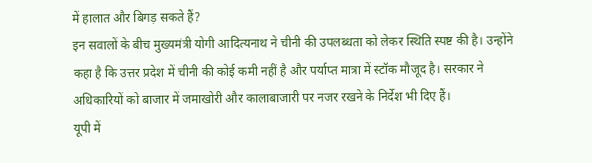में हालात और बिगड़ सकते हैं?
इन सवालों के बीच मुख्यमंत्री योगी आदित्यनाथ ने चीनी की उपलब्धता को लेकर स्थिति स्पष्ट की है। उन्होंने कहा है कि उत्तर प्रदेश में चीनी की कोई कमी नहीं है और पर्याप्त मात्रा में स्टॉक मौजूद है। सरकार ने अधिकारियों को बाजार में जमाखोरी और कालाबाजारी पर नजर रखने के निर्देश भी दिए हैं।
यूपी में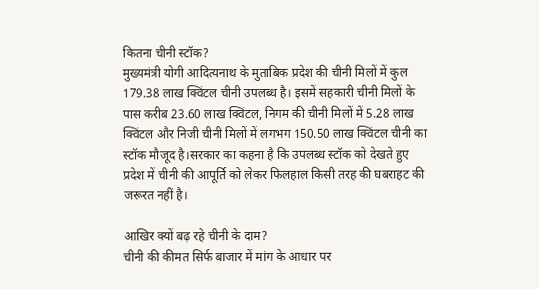कितना चीनी स्टॉक?
मुख्यमंत्री योगी आदित्यनाथ के मुताबिक प्रदेश की चीनी मिलों में कुल 179.38 लाख क्विंटल चीनी उपलब्ध है। इसमें सहकारी चीनी मिलों के पास करीब 23.60 लाख क्विंटल, निगम की चीनी मिलों में 5.28 लाख क्विंटल और निजी चीनी मिलों में लगभग 150.50 लाख क्विंटल चीनी का स्टॉक मौजूद है।सरकार का कहना है कि उपलब्ध स्टॉक को देखते हुए प्रदेश में चीनी की आपूर्ति को लेकर फिलहाल किसी तरह की घबराहट की जरूरत नहीं है।

आखिर क्यों बढ़ रहे चीनी के दाम?
चीनी की कीमत सिर्फ बाजार में मांग के आधार पर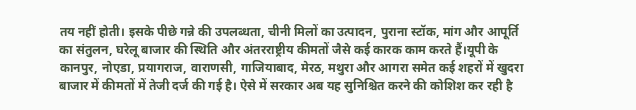तय नहीं होती। इसके पीछे गन्ने की उपलब्धता, चीनी मिलों का उत्पादन, पुराना स्टॉक, मांग और आपूर्ति का संतुलन, घरेलू बाजार की स्थिति और अंतरराष्ट्रीय कीमतों जैसे कई कारक काम करते हैं।यूपी के कानपुर, नोएडा, प्रयागराज, वाराणसी, गाजियाबाद, मेरठ, मथुरा और आगरा समेत कई शहरों में खुदरा बाजार में कीमतों में तेजी दर्ज की गई है। ऐसे में सरकार अब यह सुनिश्चित करने की कोशिश कर रही है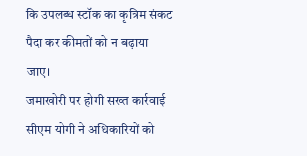कि उपलब्ध स्टॉक का कृत्रिम संकट पैदा कर कीमतों को न बढ़ाया जाए।
जमाखोरी पर होगी सख्त कार्रवाई
सीएम योगी ने अधिकारियों को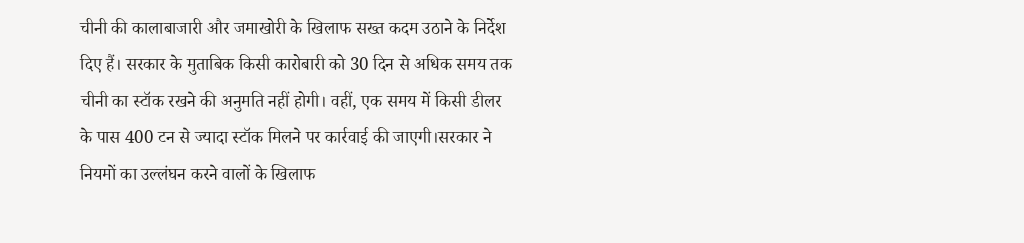चीनी की कालाबाजारी और जमाखोरी के खिलाफ सख्त कदम उठाने के निर्देश दिए हैं। सरकार के मुताबिक किसी कारोबारी को 30 दिन से अधिक समय तक चीनी का स्टॉक रखने की अनुमति नहीं होगी। वहीं, एक समय में किसी डीलर के पास 400 टन से ज्यादा स्टॉक मिलने पर कार्रवाई की जाएगी।सरकार ने नियमों का उल्लंघन करने वालों के खिलाफ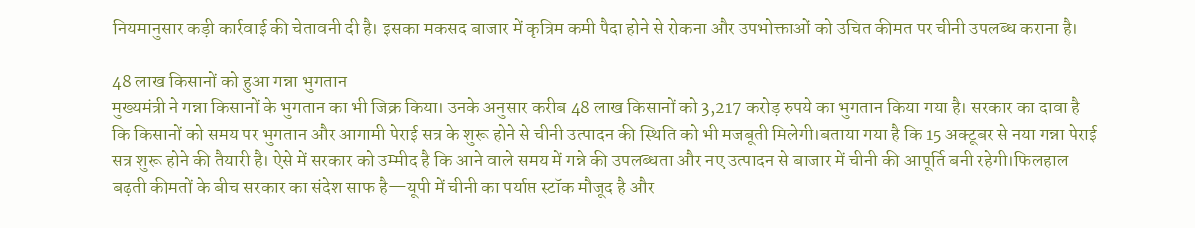नियमानुसार कड़ी कार्रवाई की चेतावनी दी है। इसका मकसद बाजार में कृत्रिम कमी पैदा होने से रोकना और उपभोक्ताओं को उचित कीमत पर चीनी उपलब्ध कराना है।

48 लाख किसानों को हुआ गन्ना भुगतान
मुख्यमंत्री ने गन्ना किसानों के भुगतान का भी जिक्र किया। उनके अनुसार करीब 48 लाख किसानों को 3,217 करोड़ रुपये का भुगतान किया गया है। सरकार का दावा है कि किसानों को समय पर भुगतान और आगामी पेराई सत्र के शुरू होने से चीनी उत्पादन की स्थिति को भी मजबूती मिलेगी।बताया गया है कि 15 अक्टूबर से नया गन्ना पेराई सत्र शुरू होने की तैयारी है। ऐसे में सरकार को उम्मीद है कि आने वाले समय में गन्ने की उपलब्धता और नए उत्पादन से बाजार में चीनी की आपूर्ति बनी रहेगी।फिलहाल बढ़ती कीमतों के बीच सरकार का संदेश साफ है—यूपी में चीनी का पर्याप्त स्टॉक मौजूद है और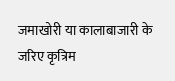जमाखोरी या कालाबाजारी के जरिए कृत्रिम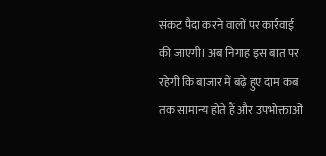संकट पैदा करने वालों पर कार्रवाई की जाएगी। अब निगाह इस बात पर रहेगी कि बाजार में बढ़े हुए दाम कब तक सामान्य होते हैं और उपभोक्ताओं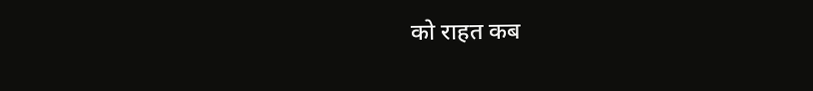को राहत कब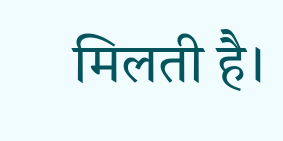मिलती है।